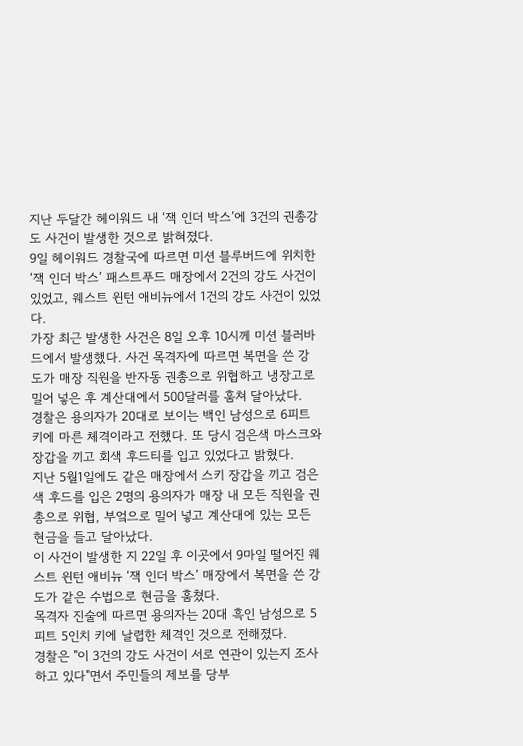지난 두달간 헤이워드 내 ‘잭 인더 박스’에 3건의 권총강도 사건이 발생한 것으로 밝혀졌다.
9일 헤이워드 경찰국에 따르면 미션 블루버드에 위치한 ‘잭 인더 박스’ 패스트푸드 매장에서 2건의 강도 사건이 있었고, 웨스트 윈턴 애비뉴에서 1건의 강도 사건이 있었다.
가장 최근 발생한 사건은 8일 오후 10시께 미션 블러바드에서 발생했다. 사건 목격자에 따르면 복면을 쓴 강도가 매장 직원을 반자동 권총으로 위협하고 냉장고로 밀어 넣은 후 계산대에서 500달러를 훔쳐 달아났다.
경찰은 용의자가 20대로 보이는 백인 남성으로 6피트 키에 마른 체격이라고 전했다. 또 당시 검은색 마스크와 장갑을 끼고 회색 후드티를 입고 있었다고 밝혔다.
지난 5월1일에도 같은 매장에서 스키 장갑을 끼고 검은색 후드를 입은 2명의 용의자가 매장 내 모든 직원을 권총으로 위협, 부엌으로 밀어 넣고 계산대에 있는 모든 현금을 들고 달아났다.
이 사건이 발생한 지 22일 후 이곳에서 9마일 떨어진 웨스트 윈턴 애비뉴 ‘잭 인더 박스’ 매장에서 복면을 쓴 강도가 같은 수법으로 현금을 훔쳤다.
목격자 진술에 따르면 용의자는 20대 흑인 남성으로 5피트 5인치 키에 날렵한 체격인 것으로 전해졌다.
경찰은 "이 3건의 강도 사건이 서로 연관이 있는지 조사하고 있다"면서 주민들의 제보를 당부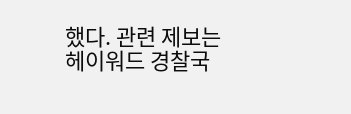했다. 관련 제보는 헤이워드 경찰국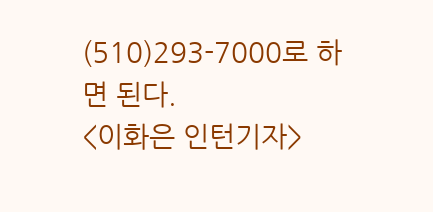(510)293-7000로 하면 된다.
<이화은 인턴기자>